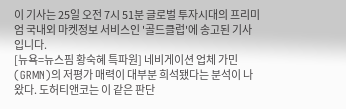이 기사는 25일 오전 7시 51분 글로벌 투자시대의 프리미엄 국내외 마켓정보 서비스인 '골드클럽'에 송고된 기사입니다.
[뉴욕=뉴스핌 황숙혜 특파원] 네비게이션 업체 가민(GRMN)의 저평가 매력이 대부분 희석됐다는 분석이 나왔다. 도허티앤코는 이 같은 판단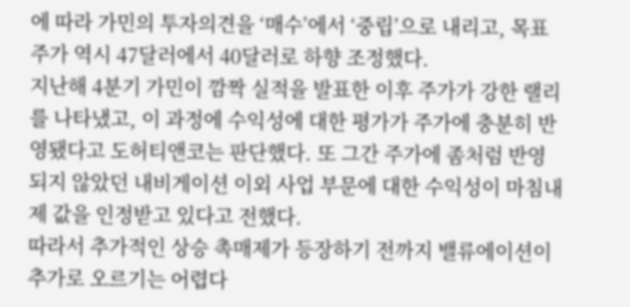에 따라 가민의 투자의견을 ‘매수’에서 ‘중립’으로 내리고, 목표주가 역시 47달러에서 40달러로 하향 조정했다.
지난해 4분기 가민이 깜짝 실적을 발표한 이후 주가가 강한 랠리를 나타냈고, 이 과정에 수익성에 대한 평가가 주가에 충분히 반영됐다고 도허티앤코는 판단했다. 또 그간 주가에 좀처럼 반영되지 않았던 내비게이션 이외 사업 부문에 대한 수익성이 마침내 제 값을 인정받고 있다고 전했다.
따라서 추가적인 상승 촉매제가 등장하기 전까지 밸류에이션이 추가로 오르기는 어렵다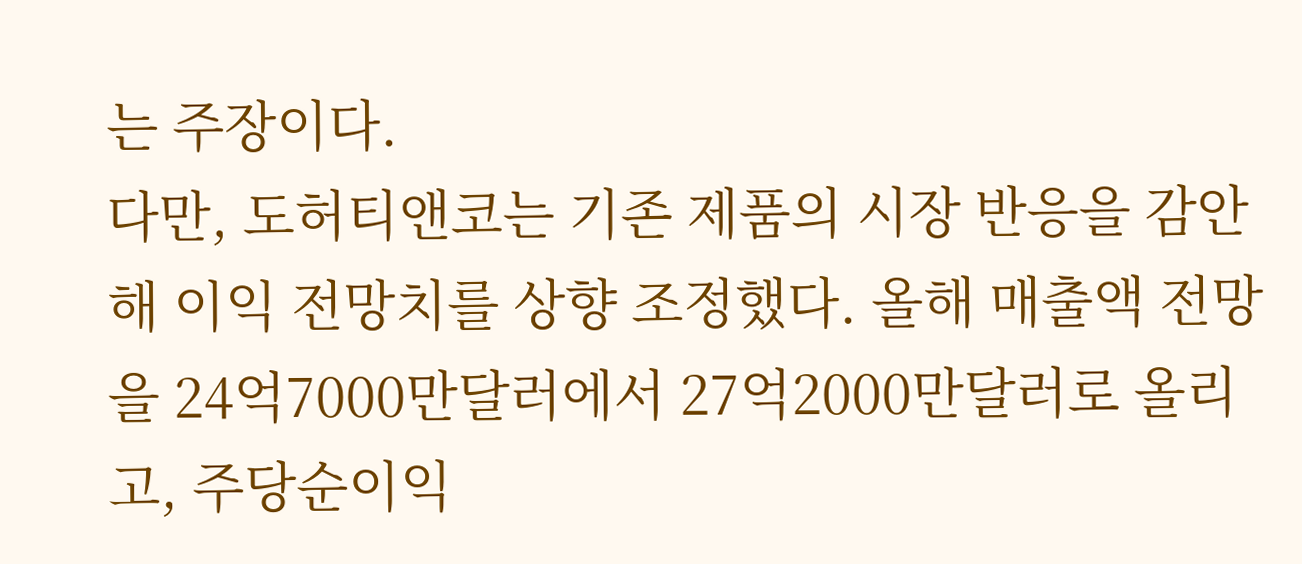는 주장이다.
다만, 도허티앤코는 기존 제품의 시장 반응을 감안해 이익 전망치를 상향 조정했다. 올해 매출액 전망을 24억7000만달러에서 27억2000만달러로 올리고, 주당순이익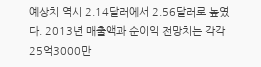예상치 역시 2.14달러에서 2.56달러로 높였다. 2013년 매출액과 순이익 전망치는 각각 25억3000만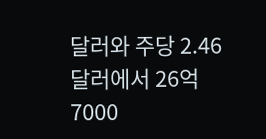달러와 주당 2.46달러에서 26억7000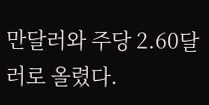만달러와 주당 2.60달러로 올렸다.